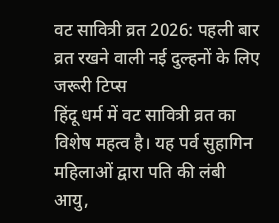वट सावित्री व्रत 2026: पहली बार व्रत रखने वाली नई दुल्हनों के लिए जरूरी टिप्स
हिंदू धर्म में वट सावित्री व्रत का विशेष महत्व है। यह पर्व सुहागिन महिलाओं द्वारा पति की लंबी आयु,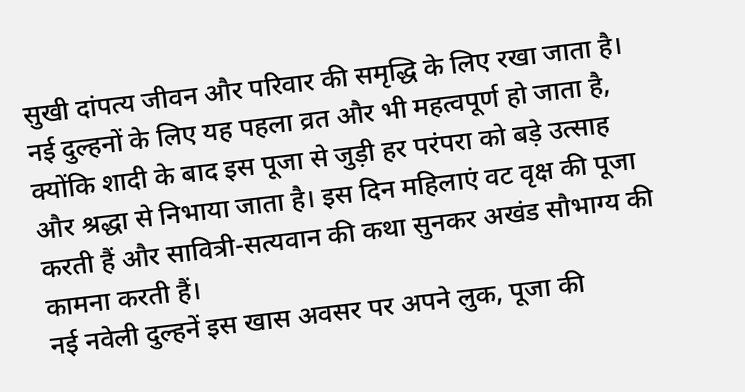सुखी दांपत्य जीवन और परिवार की समृद्धि के लिए रखा जाता है। नई दुल्हनों के लिए यह पहला व्रत और भी महत्वपूर्ण हो जाता है, क्योंकि शादी के बाद इस पूजा से जुड़ी हर परंपरा को बड़े उत्साह और श्रद्धा से निभाया जाता है। इस दिन महिलाएं वट वृक्ष की पूजा करती हैं और सावित्री-सत्यवान की कथा सुनकर अखंड सौभाग्य की कामना करती हैं।
नई नवेली दुल्हनें इस खास अवसर पर अपने लुक, पूजा की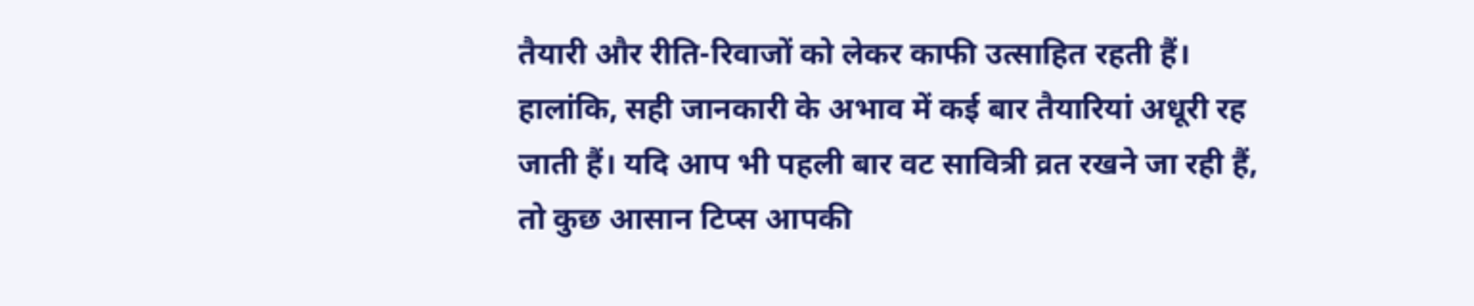तैयारी और रीति-रिवाजों को लेकर काफी उत्साहित रहती हैं। हालांकि, सही जानकारी के अभाव में कई बार तैयारियां अधूरी रह जाती हैं। यदि आप भी पहली बार वट सावित्री व्रत रखने जा रही हैं, तो कुछ आसान टिप्स आपकी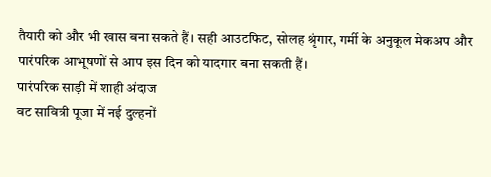तैयारी को और भी खास बना सकते हैं। सही आउटफिट, सोलह श्रृंगार, गर्मी के अनुकूल मेकअप और पारंपरिक आभूषणों से आप इस दिन को यादगार बना सकती हैं।
पारंपरिक साड़ी में शाही अंदाज
वट सावित्री पूजा में नई दुल्हनों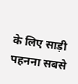के लिए साड़ी पहनना सबसे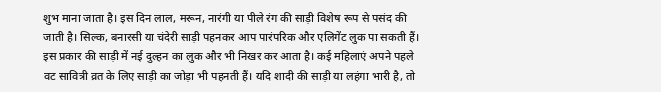शुभ माना जाता है। इस दिन लाल, मरून, नारंगी या पीले रंग की साड़ी विशेष रूप से पसंद की जाती है। सिल्क, बनारसी या चंदेरी साड़ी पहनकर आप पारंपरिक और एलिगेंट लुक पा सकती हैं। इस प्रकार की साड़ी में नई दुल्हन का लुक और भी निखर कर आता है। कई महिलाएं अपने पहले वट सावित्री व्रत के लिए साड़ी का जोड़ा भी पहनती हैं। यदि शादी की साड़ी या लहंगा भारी है, तो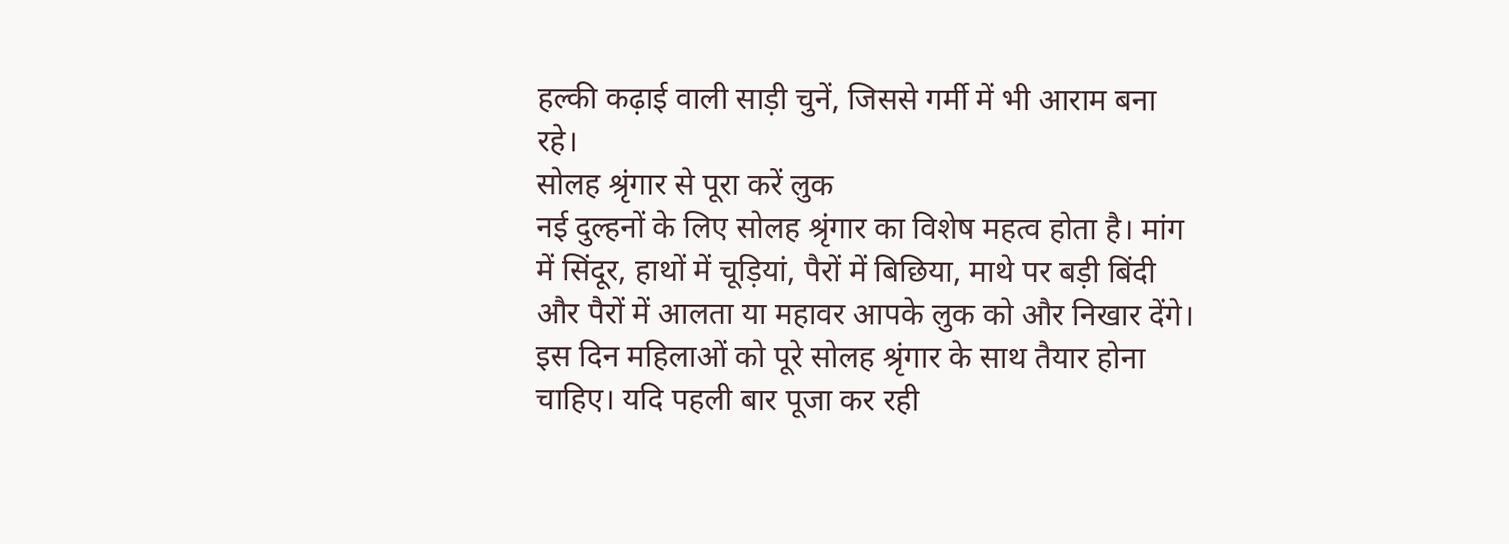हल्की कढ़ाई वाली साड़ी चुनें, जिससे गर्मी में भी आराम बना रहे।
सोलह श्रृंगार से पूरा करें लुक
नई दुल्हनों के लिए सोलह श्रृंगार का विशेष महत्व होता है। मांग में सिंदूर, हाथों में चूड़ियां, पैरों में बिछिया, माथे पर बड़ी बिंदी और पैरों में आलता या महावर आपके लुक को और निखार देंगे। इस दिन महिलाओं को पूरे सोलह श्रृंगार के साथ तैयार होना चाहिए। यदि पहली बार पूजा कर रही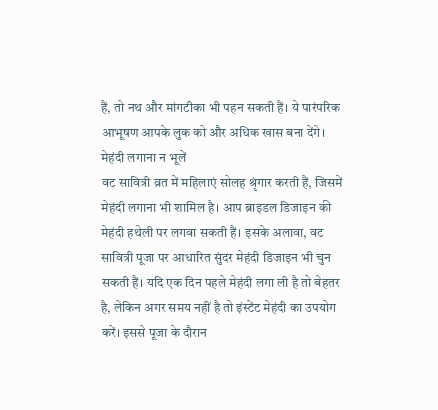हैं, तो नथ और मांगटीका भी पहन सकती हैं। ये पारंपरिक आभूषण आपके लुक को और अधिक खास बना देंगे।
मेहंदी लगाना न भूलें
वट सावित्री व्रत में महिलाएं सोलह श्रृंगार करती हैं, जिसमें मेहंदी लगाना भी शामिल है। आप ब्राइडल डिजाइन की मेहंदी हथेली पर लगवा सकती हैं। इसके अलावा, वट सावित्री पूजा पर आधारित सुंदर मेहंदी डिजाइन भी चुन सकती हैं। यदि एक दिन पहले मेहंदी लगा ली है तो बेहतर है, लेकिन अगर समय नहीं है तो इंस्टेंट मेहंदी का उपयोग करें। इससे पूजा के दौरान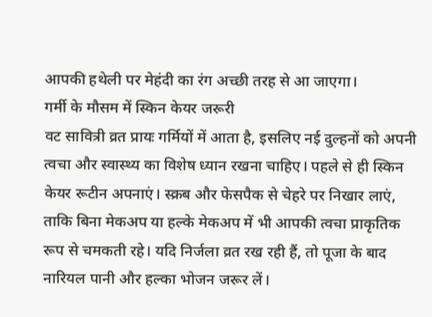आपकी हथेली पर मेहंदी का रंग अच्छी तरह से आ जाएगा।
गर्मी के मौसम में स्किन केयर जरूरी
वट सावित्री व्रत प्रायः गर्मियों में आता है, इसलिए नई दुल्हनों को अपनी त्वचा और स्वास्थ्य का विशेष ध्यान रखना चाहिए। पहले से ही स्किन केयर रूटीन अपनाएं। स्क्रब और फेसपैक से चेहरे पर निखार लाएं, ताकि बिना मेकअप या हल्के मेकअप में भी आपकी त्वचा प्राकृतिक रूप से चमकती रहे। यदि निर्जला व्रत रख रही हैं, तो पूजा के बाद नारियल पानी और हल्का भोजन जरूर लें।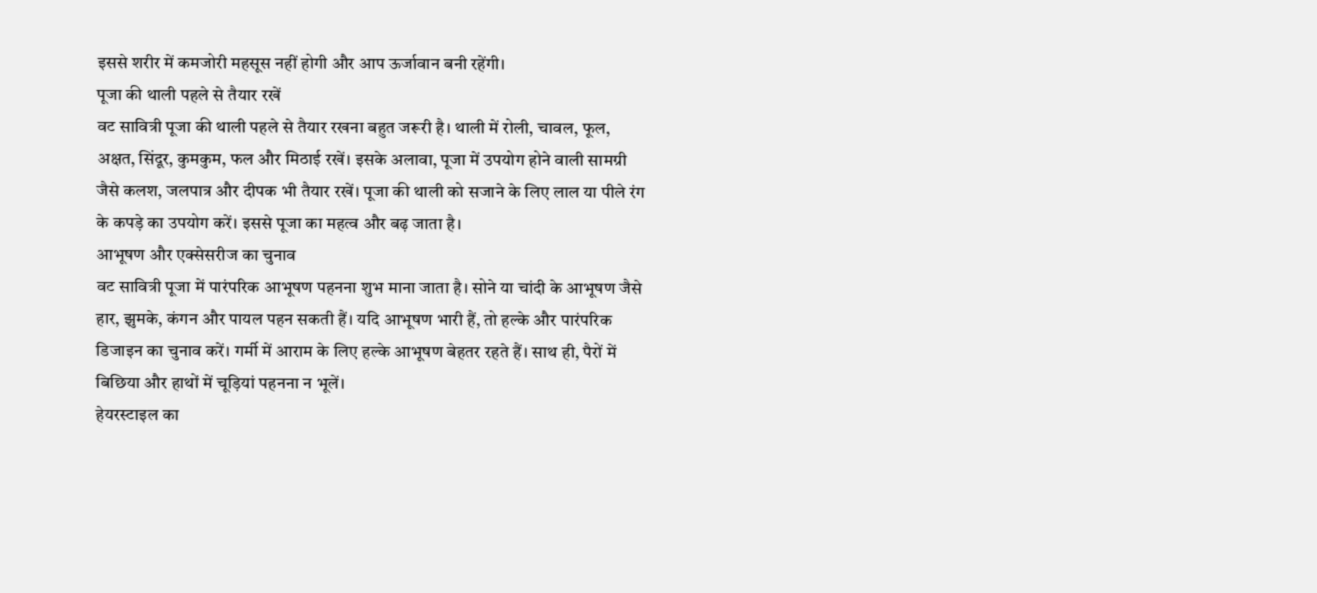इससे शरीर में कमजोरी महसूस नहीं होगी और आप ऊर्जावान बनी रहेंगी।
पूजा की थाली पहले से तैयार रखें
वट सावित्री पूजा की थाली पहले से तैयार रखना बहुत जरूरी है। थाली में रोली, चावल, फूल, अक्षत, सिंदूर, कुमकुम, फल और मिठाई रखें। इसके अलावा, पूजा में उपयोग होने वाली सामग्री जैसे कलश, जलपात्र और दीपक भी तैयार रखें। पूजा की थाली को सजाने के लिए लाल या पीले रंग के कपड़े का उपयोग करें। इससे पूजा का महत्व और बढ़ जाता है।
आभूषण और एक्सेसरीज का चुनाव
वट सावित्री पूजा में पारंपरिक आभूषण पहनना शुभ माना जाता है। सोने या चांदी के आभूषण जैसे हार, झुमके, कंगन और पायल पहन सकती हैं। यदि आभूषण भारी हैं, तो हल्के और पारंपरिक डिजाइन का चुनाव करें। गर्मी में आराम के लिए हल्के आभूषण बेहतर रहते हैं। साथ ही, पैरों में बिछिया और हाथों में चूड़ियां पहनना न भूलें।
हेयरस्टाइल का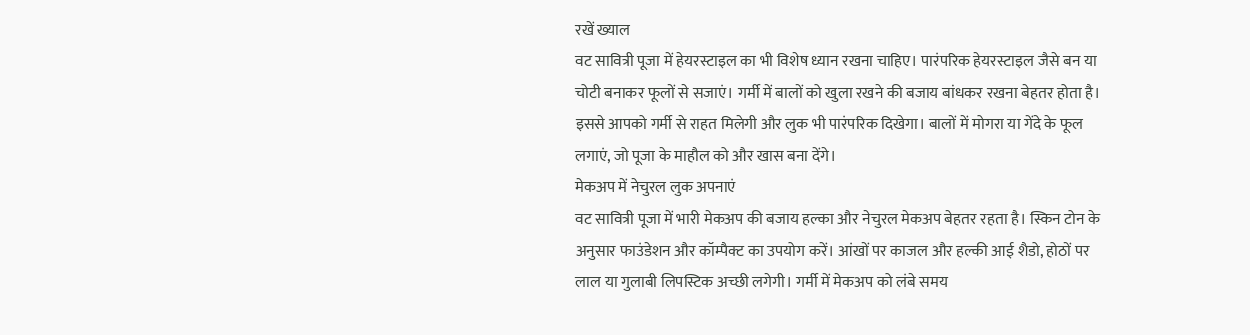रखें ख्याल
वट सावित्री पूजा में हेयरस्टाइल का भी विशेष ध्यान रखना चाहिए। पारंपरिक हेयरस्टाइल जैसे बन या चोटी बनाकर फूलों से सजाएं। गर्मी में बालों को खुला रखने की बजाय बांधकर रखना बेहतर होता है। इससे आपको गर्मी से राहत मिलेगी और लुक भी पारंपरिक दिखेगा। बालों में मोगरा या गेंदे के फूल लगाएं, जो पूजा के माहौल को और खास बना देंगे।
मेकअप में नेचुरल लुक अपनाएं
वट सावित्री पूजा में भारी मेकअप की बजाय हल्का और नेचुरल मेकअप बेहतर रहता है। स्किन टोन के अनुसार फाउंडेशन और कॉम्पैक्ट का उपयोग करें। आंखों पर काजल और हल्की आई शैडो, होठों पर लाल या गुलाबी लिपस्टिक अच्छी लगेगी। गर्मी में मेकअप को लंबे समय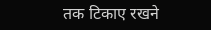तक टिकाए रखने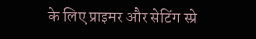के लिए प्राइमर और सेटिंग स्प्रे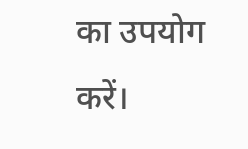का उपयोग करें।